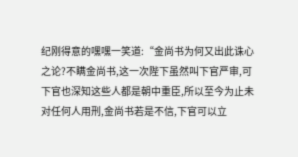纪刚得意的嘿嘿一笑道:“金尚书为何又出此诛心之论?不瞒金尚书,这一次陛下虽然叫下官严审,可下官也深知这些人都是朝中重臣,所以至今为止未对任何人用刑,金尚书若是不信,下官可以立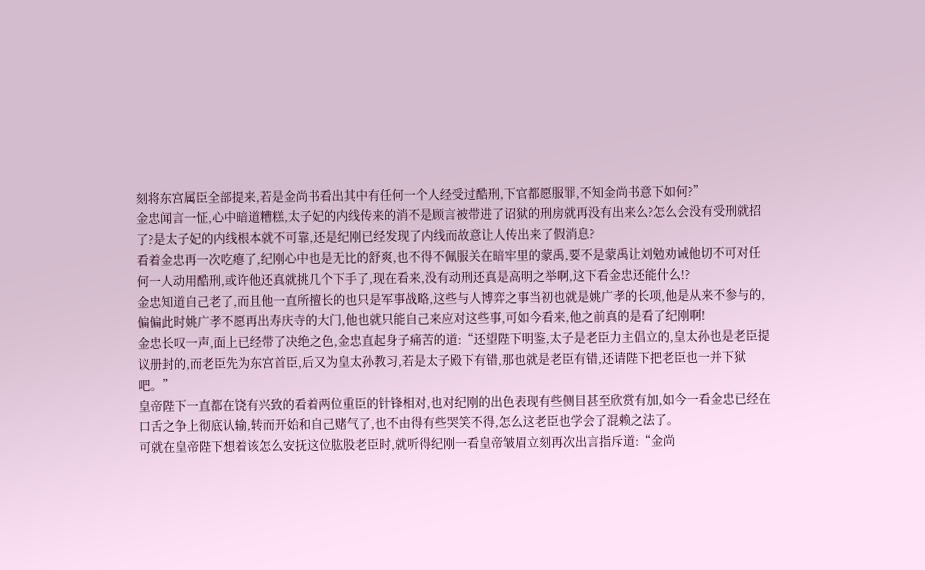刻将东宫属臣全部提来,若是金尚书看出其中有任何一个人经受过酷刑,下官都愿服罪,不知金尚书意下如何?”
金忠闻言一怔,心中暗道糟糕,太子妃的内线传来的消不是顾言被带进了诏狱的刑房就再没有出来么?怎么会没有受刑就招了?是太子妃的内线根本就不可靠,还是纪刚已经发现了内线而故意让人传出来了假消息?
看着金忠再一次吃瘪了,纪刚心中也是无比的舒爽,也不得不佩服关在暗牢里的蒙禹,要不是蒙禹让刘勉劝诫他切不可对任何一人动用酷刑,或许他还真就挑几个下手了,现在看来,没有动刑还真是高明之举啊,这下看金忠还能什么!?
金忠知道自己老了,而且他一直所擅长的也只是军事战略,这些与人博弈之事当初也就是姚广孝的长项,他是从来不参与的,偏偏此时姚广孝不愿再出寿庆寺的大门,他也就只能自己来应对这些事,可如今看来,他之前真的是看了纪刚啊!
金忠长叹一声,面上已经带了决绝之色,金忠直起身子痛苦的道:“还望陛下明鉴,太子是老臣力主倡立的,皇太孙也是老臣提议册封的,而老臣先为东宫首臣,后又为皇太孙教习,若是太子殿下有错,那也就是老臣有错,还请陛下把老臣也一并下狱吧。”
皇帝陛下一直都在饶有兴致的看着两位重臣的针锋相对,也对纪刚的出色表现有些侧目甚至欣赏有加,如今一看金忠已经在口舌之争上彻底认输,转而开始和自己赌气了,也不由得有些哭笑不得,怎么这老臣也学会了混赖之法了。
可就在皇帝陛下想着该怎么安抚这位肱股老臣时,就听得纪刚一看皇帝皱眉立刻再次出言指斥道:“金尚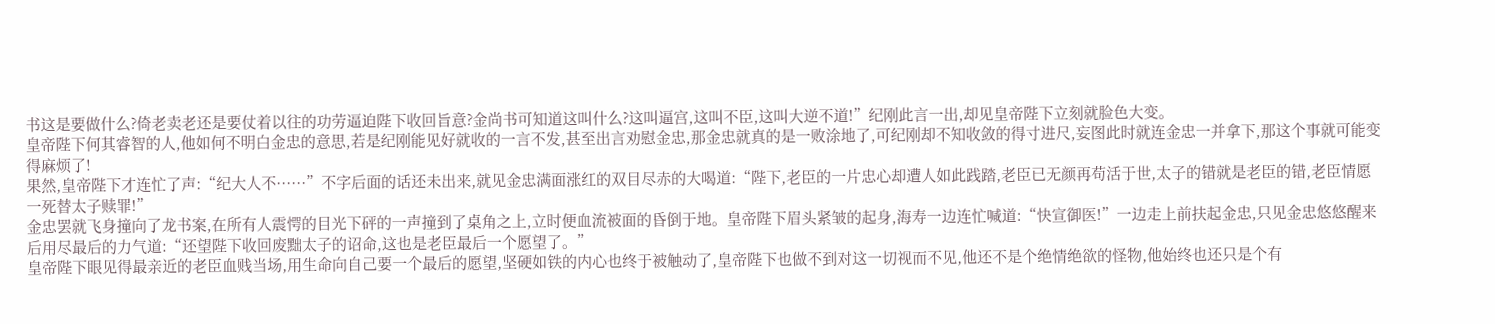书这是要做什么?倚老卖老还是要仗着以往的功劳逼迫陛下收回旨意?金尚书可知道这叫什么?这叫逼宫,这叫不臣,这叫大逆不道!”纪刚此言一出,却见皇帝陛下立刻就脸色大变。
皇帝陛下何其睿智的人,他如何不明白金忠的意思,若是纪刚能见好就收的一言不发,甚至出言劝慰金忠,那金忠就真的是一败涂地了,可纪刚却不知收敛的得寸进尺,妄图此时就连金忠一并拿下,那这个事就可能变得麻烦了!
果然,皇帝陛下才连忙了声:“纪大人不······”不字后面的话还未出来,就见金忠满面涨红的双目尽赤的大喝道:“陛下,老臣的一片忠心却遭人如此践踏,老臣已无颜再苟活于世,太子的错就是老臣的错,老臣情愿一死替太子赎罪!”
金忠罢就飞身撞向了龙书案,在所有人震愕的目光下砰的一声撞到了桌角之上,立时便血流被面的昏倒于地。皇帝陛下眉头紧皱的起身,海寿一边连忙喊道:“快宣御医!”一边走上前扶起金忠,只见金忠悠悠醒来后用尽最后的力气道:“还望陛下收回废黜太子的诏命,这也是老臣最后一个愿望了。”
皇帝陛下眼见得最亲近的老臣血贱当场,用生命向自己要一个最后的愿望,坚硬如铁的内心也终于被触动了,皇帝陛下也做不到对这一切视而不见,他还不是个绝情绝欲的怪物,他始终也还只是个有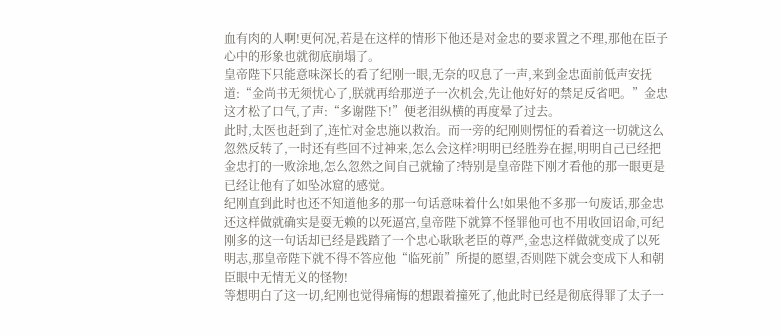血有肉的人啊!更何况,若是在这样的情形下他还是对金忠的要求置之不理,那他在臣子心中的形象也就彻底崩塌了。
皇帝陛下只能意味深长的看了纪刚一眼,无奈的叹息了一声,来到金忠面前低声安抚道:“金尚书无须忧心了,朕就再给那逆子一次机会,先让他好好的禁足反省吧。”金忠这才松了口气,了声:“多谢陛下!”便老泪纵横的再度晕了过去。
此时,太医也赶到了,连忙对金忠施以救治。而一旁的纪刚则愣怔的看着这一切就这么忽然反转了,一时还有些回不过神来,怎么会这样?明明已经胜券在握,明明自己已经把金忠打的一败涂地,怎么忽然之间自己就输了?特别是皇帝陛下刚才看他的那一眼更是已经让他有了如坠冰窟的感觉。
纪刚直到此时也还不知道他多的那一句话意味着什么!如果他不多那一句废话,那金忠还这样做就确实是耍无赖的以死逼宫,皇帝陛下就算不怪罪他可也不用收回诏命,可纪刚多的这一句话却已经是践踏了一个忠心耿耿老臣的尊严,金忠这样做就变成了以死明志,那皇帝陛下就不得不答应他“临死前”所提的愿望,否则陛下就会变成下人和朝臣眼中无情无义的怪物!
等想明白了这一切,纪刚也觉得痛悔的想跟着撞死了,他此时已经是彻底得罪了太子一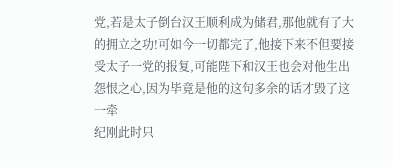党,若是太子倒台汉王顺利成为储君,那他就有了大的拥立之功!可如今一切都完了,他接下来不但要接受太子一党的报复,可能陛下和汉王也会对他生出怨恨之心,因为毕竟是他的这句多余的话才毁了这一牵
纪刚此时只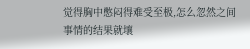觉得胸中憋闷得难受至极,怎么忽然之间事情的结果就壤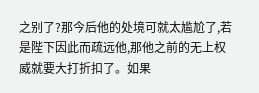之别了?那今后他的处境可就太尴尬了,若是陛下因此而疏远他,那他之前的无上权威就要大打折扣了。如果